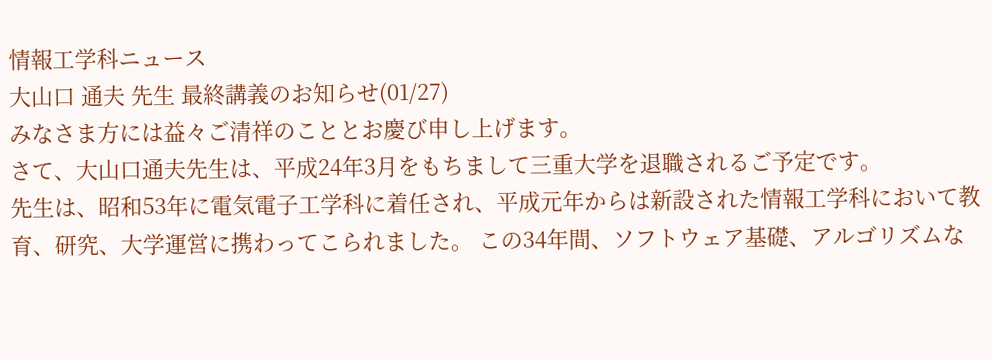情報工学科ニュース
大山口 通夫 先生 最終講義のお知らせ(01/27)
みなさま方には益々ご清祥のこととお慶び申し上げます。
さて、大山口通夫先生は、平成24年3月をもちまして三重大学を退職されるご予定です。
先生は、昭和53年に電気電子工学科に着任され、平成元年からは新設された情報工学科において教育、研究、大学運営に携わってこられました。 この34年間、ソフトウェア基礎、アルゴリズムな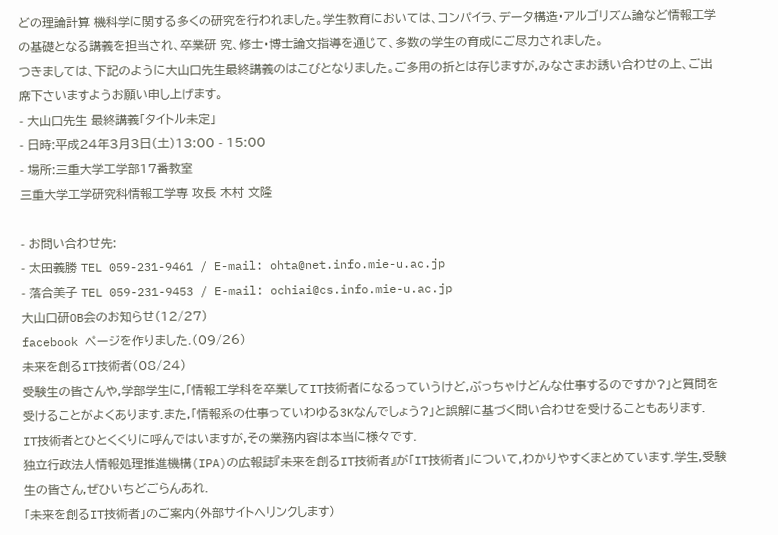どの理論計算 機科学に関する多くの研究を行われました。学生教育においては、コンパイラ、データ構造・アルゴリズム論など情報工学の基礎となる講義を担当され、卒業研 究、修士・博士論文指導を通じて、多数の学生の育成にご尽力されました。
つきましては、下記のように大山口先生最終講義のはこびとなりました。ご多用の折とは存じますが,みなさまお誘い合わせの上、ご出席下さいますようお願い申し上げます。
- 大山口先生 最終講義「タイトル未定」
- 日時:平成24年3月3日(土)13:00 - 15:00
- 場所:三重大学工学部17番教室
三重大学工学研究科情報工学専 攻長 木村 文隆

- お問い合わせ先:
- 太田義勝 TEL 059-231-9461 / E-mail: ohta@net.info.mie-u.ac.jp
- 落合美子 TEL 059-231-9453 / E-mail: ochiai@cs.info.mie-u.ac.jp
大山口研OB会のお知らせ(12/27)
facebook ページを作りました.(09/26)
未来を創るIT技術者(08/24)
受験生の皆さんや,学部学生に,「情報工学科を卒業してIT技術者になるっていうけど,ぶっちゃけどんな仕事するのですか?」と質問を受けることがよくあります.また,「情報系の仕事っていわゆる3Kなんでしょう?」と誤解に基づく問い合わせを受けることもあります.
IT技術者とひとくくりに呼んではいますが,その業務内容は本当に様々です.
独立行政法人情報処理推進機構(IPA)の広報誌『未来を創るIT技術者』が「IT技術者」について,わかりやすくまとめています.学生,受験生の皆さん,ぜひいちどごらんあれ.
「未来を創るIT技術者」のご案内(外部サイトへリンクします)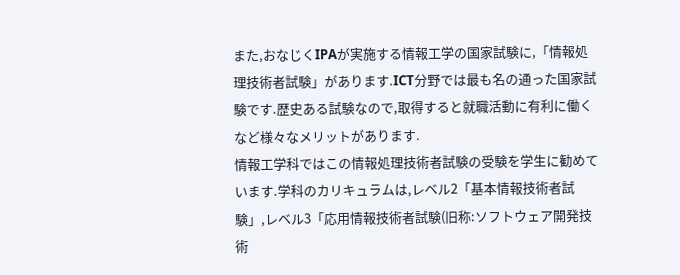また,おなじくIPAが実施する情報工学の国家試験に,「情報処理技術者試験」があります.ICT分野では最も名の通った国家試験です.歴史ある試験なので,取得すると就職活動に有利に働くなど様々なメリットがあります.
情報工学科ではこの情報処理技術者試験の受験を学生に勧めています.学科のカリキュラムは,レベル2「基本情報技術者試験」,レベル3「応用情報技術者試験(旧称:ソフトウェア開発技術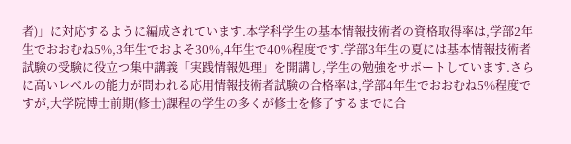者)」に対応するように編成されています.本学科学生の基本情報技術者の資格取得率は,学部2年生でおおむね5%,3年生でおよそ30%,4年生で40%程度です.学部3年生の夏には基本情報技術者試験の受験に役立つ集中講義「実践情報処理」を開講し,学生の勉強をサポートしています.さらに高いレベルの能力が問われる応用情報技術者試験の合格率は,学部4年生でおおむね5%程度ですが,大学院博士前期(修士)課程の学生の多くが修士を修了するまでに合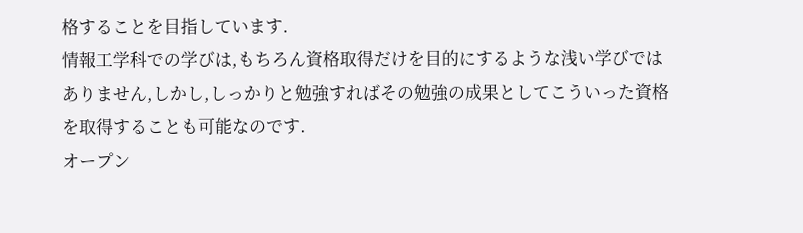格することを目指しています.
情報工学科での学びは,もちろん資格取得だけを目的にするような浅い学びではありません,しかし,しっかりと勉強すればその勉強の成果としてこういった資格を取得することも可能なのです.
オープン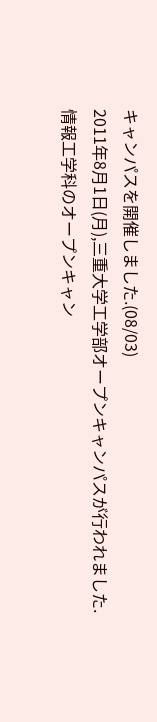キャンパスを開催しました.(08/03)
2011年8月1日(月),三重大学工学部オープンキャンパスが行われました.
情報工学科のオープンキャン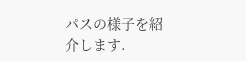パスの様子を紹介します.